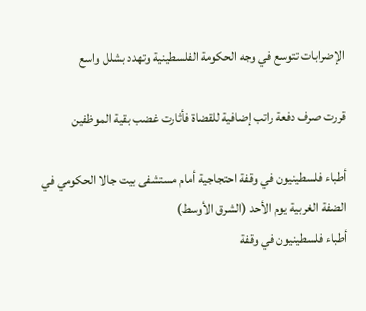الإضرابات تتوسع في وجه الحكومة الفلسطينية وتهدد بشلل واسع

قررت صرف دفعة راتب إضافية للقضاة فأثارت غضب بقية الموظفين

أطباء فلسطينيون في وقفة احتجاجية أمام مستشفى بيت جالا الحكومي في الضفة الغربية يوم الأحد (الشرق الأوسط)
أطباء فلسطينيون في وقفة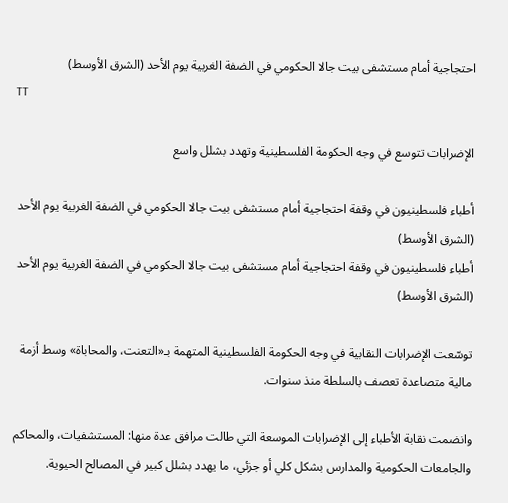احتجاجية أمام مستشفى بيت جالا الحكومي في الضفة الغربية يوم الأحد (الشرق الأوسط)
TT

الإضرابات تتوسع في وجه الحكومة الفلسطينية وتهدد بشلل واسع

أطباء فلسطينيون في وقفة احتجاجية أمام مستشفى بيت جالا الحكومي في الضفة الغربية يوم الأحد (الشرق الأوسط)
أطباء فلسطينيون في وقفة احتجاجية أمام مستشفى بيت جالا الحكومي في الضفة الغربية يوم الأحد (الشرق الأوسط)

توسّعت الإضرابات النقابية في وجه الحكومة الفلسطينية المتهمة بـ«التعنت، والمحاباة» وسط أزمة مالية متصاعدة تعصف بالسلطة منذ سنوات.

وانضمت نقابة الأطباء إلى الإضرابات الموسعة التي طالت مرافق عدة منها: المستشفيات، والمحاكم والجامعات الحكومية والمدارس بشكل كلي أو جزئي، ما يهدد بشلل كبير في المصالح الحيوية.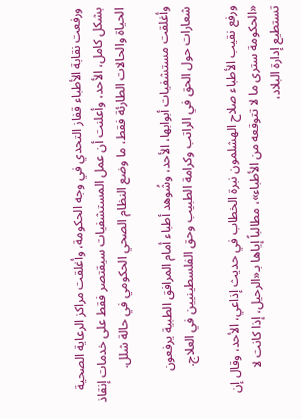ورفعت نقابة الأطباء قفاز التحدي في وجه الحكومة، وأغلقت مراكز الرعاية الصحية بشكل كامل، الأحد، وأعلنت أن عمل المستشفيات سيقتصر فقط على خدمات إنقاذ الحياة والحالات الطارئة فقط، ما وضع النظام الصحي الحكومي في حالة شلل.

وأغلقت مستشفيات أبوابها، الأحد، وشُوهد أطباء أمام المرافق الطبية يرفعون شعارات حول الحق في الراتب وكرامة الطبيب وحق الفلسطينيين في العلاج.

ورفع نقيب الأطباء صلاح الهشلمون نبرة الخطاب في حديث إذاعي، الأحد، وقال إن «الحكومة سترى ما لا تتوقعه من الأطباء»، مطالباً إياها بـ«الرحيل، إذا كانت لا تستطيع إدارة البلاد،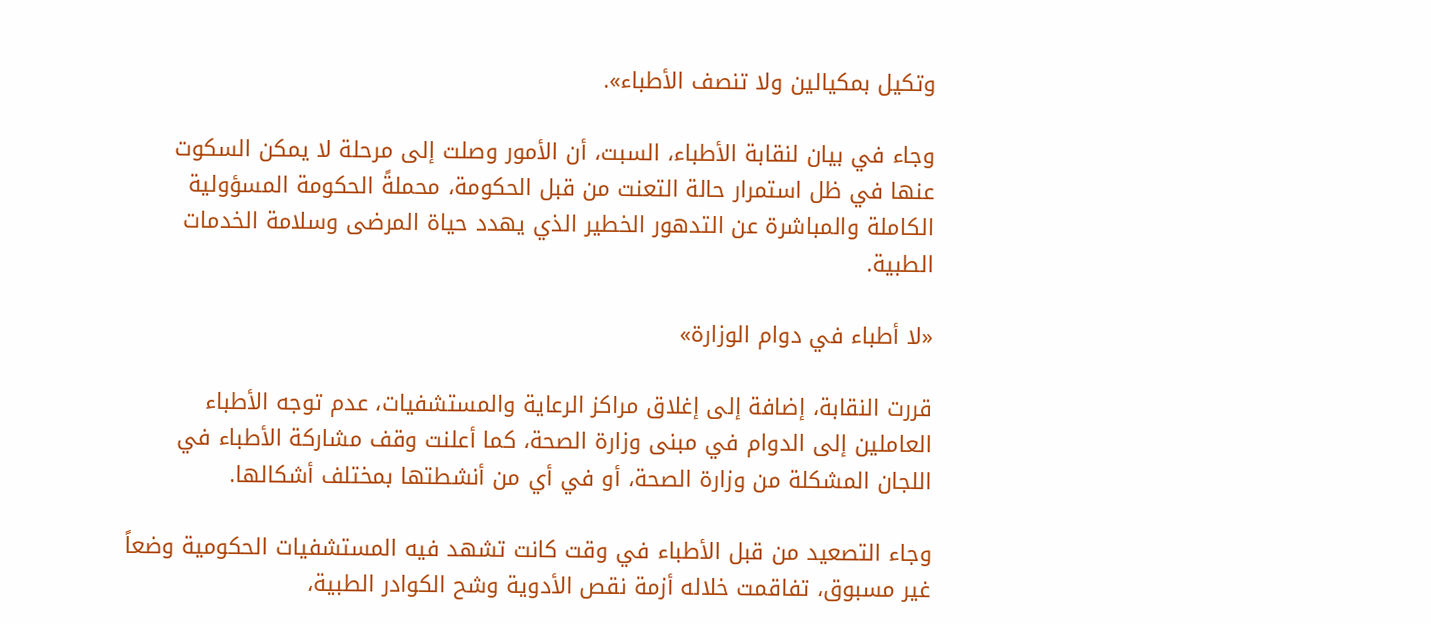وتكيل بمكيالين ولا تنصف الأطباء».

وجاء في بيان لنقابة الأطباء، السبت، أن الأمور وصلت إلى مرحلة لا يمكن السكوت عنها في ظل استمرار حالة التعنت من قبل الحكومة، محملةً الحكومة المسؤولية الكاملة والمباشرة عن التدهور الخطير الذي يهدد حياة المرضى وسلامة الخدمات الطبية.

«لا أطباء في دوام الوزارة»

قررت النقابة، إضافة إلى إغلاق مراكز الرعاية والمستشفيات، عدم توجه الأطباء العاملين إلى الدوام في مبنى وزارة الصحة، كما أعلنت وقف مشاركة الأطباء في اللجان المشكلة من وزارة الصحة، أو في أي من أنشطتها بمختلف أشكالها.

وجاء التصعيد من قبل الأطباء في وقت كانت تشهد فيه المستشفيات الحكومية وضعاً غير مسبوق، تفاقمت خلاله أزمة نقص الأدوية وشح الكوادر الطبية،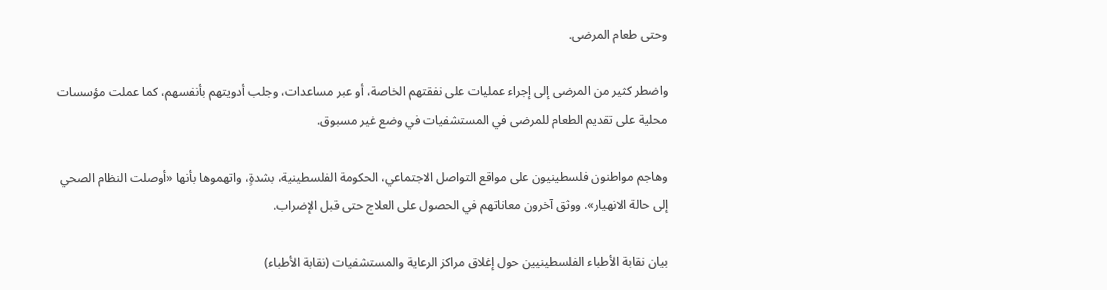وحتى طعام المرضى.

واضطر كثير من المرضى إلى إجراء عمليات على نفقتهم الخاصة، أو عبر مساعدات، وجلب أدويتهم بأنفسهم، كما عملت مؤسسات محلية على تقديم الطعام للمرضى في المستشفيات في وضع غير مسبوق.

وهاجم مواطنون فلسطينيون على مواقع التواصل الاجتماعي، الحكومة الفلسطينية، بشدةٍ، واتهموها بأنها «أوصلت النظام الصحي إلى حالة الانهيار». ووثق آخرون معاناتهم في الحصول على العلاج حتى قبل الإضراب.

بيان نقابة الأطباء الفلسطينيين حول إغلاق مراكز الرعاية والمستشفيات (نقابة الأطباء)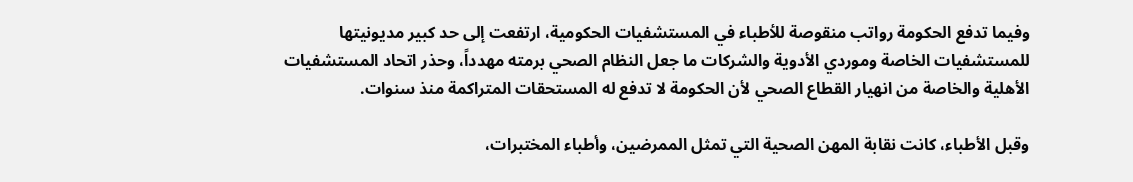وفيما تدفع الحكومة رواتب منقوصة للأطباء في المستشفيات الحكومية، ارتفعت إلى حد كبير مديونيتها للمستشفيات الخاصة وموردي الأدوية والشركات ما جعل النظام الصحي برمته مهدداً، وحذر اتحاد المستشفيات الأهلية والخاصة من انهيار القطاع الصحي لأن الحكومة لا تدفع له المستحقات المتراكمة منذ سنوات.

وقبل الأطباء، كانت نقابة المهن الصحية التي تمثل الممرضين، وأطباء المختبرات،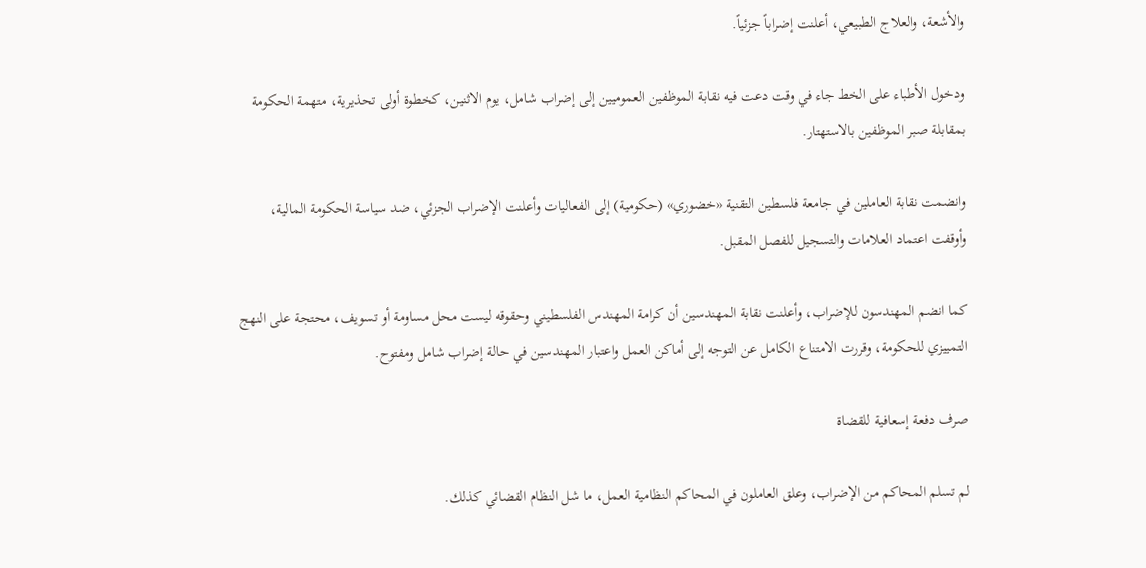والأشعة، والعلاج الطبيعي، أعلنت إضراباً جزئياً.

ودخول الأطباء على الخط جاء في وقت دعت فيه نقابة الموظفين العموميين إلى إضراب شامل، يوم الاثنين، كخطوة أولى تحذيرية، متهمة الحكومة بمقابلة صبر الموظفين بالاستهتار.

وانضمت نقابة العاملين في جامعة فلسطين التقنية «خضوري» (حكومية) إلى الفعاليات وأعلنت الإضراب الجزئي، ضد سياسة الحكومة المالية، وأوقفت اعتماد العلامات والتسجيل للفصل المقبل.

كما انضم المهندسون للإضراب، وأعلنت نقابة المهندسين أن كرامة المهندس الفلسطيني وحقوقه ليست محل مساومة أو تسويف، محتجة على النهج التمييزي للحكومة، وقررت الامتناع الكامل عن التوجه إلى أماكن العمل واعتبار المهندسين في حالة إضراب شامل ومفتوح.

صرف دفعة إسعافية للقضاة

لم تسلم المحاكم من الإضراب، وعلق العاملون في المحاكم النظامية العمل، ما شل النظام القضائي كذلك.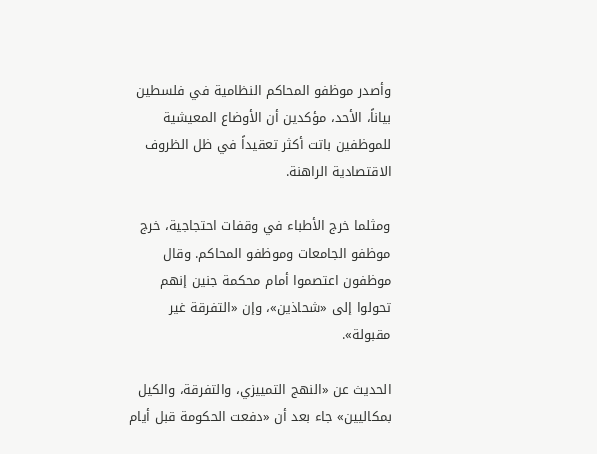وأصدر موظفو المحاكم النظامية في فلسطين بياناً، الأحد، مؤكدين أن الأوضاع المعيشية للموظفين باتت أكثر تعقيداً في ظل الظروف الاقتصادية الراهنة.

ومثلما خرج الأطباء في وقفات احتجاجية، خرج موظفو الجامعات وموظفو المحاكم. وقال موظفون اعتصموا أمام محكمة جنين إنهم تحولوا إلى «شحاذين»، وإن «التفرقة غير مقبولة».

الحديث عن «النهج التمييزي، والتفرقة، والكيل بمكاليين» جاء بعد أن «دفعت الحكومة قبل أيام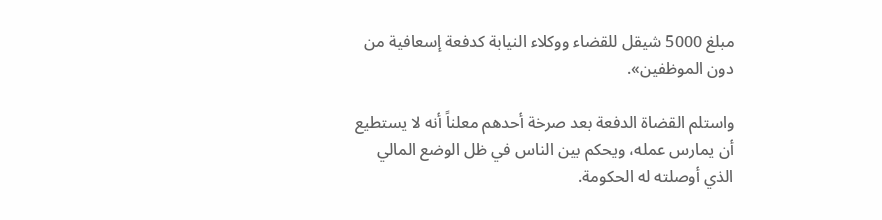مبلغ 5000 شيقل للقضاء ووكلاء النيابة كدفعة إسعافية من دون الموظفين».

واستلم القضاة الدفعة بعد صرخة أحدهم معلناً أنه لا يستطيع أن يمارس عمله، ويحكم بين الناس في ظل الوضع المالي الذي أوصلته له الحكومة.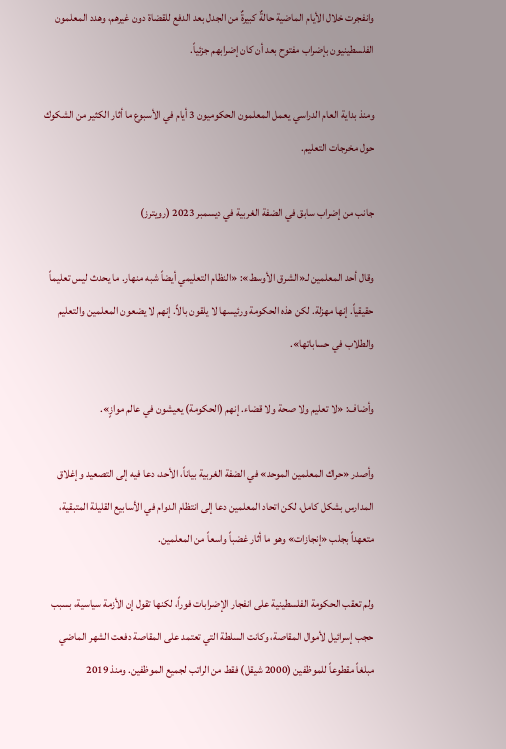وانفجرت خلال الأيام الماضية حالةٌ كبيرةٌ من الجدل بعد الدفع للقضاة دون غيرهم، وهدد المعلمون الفلسطينيون بإضراب مفتوح بعد أن كان إضرابهم جزئياً.

ومنذ بداية العام الدراسي يعمل المعلمون الحكوميون 3 أيام في الأسبوع ما أثار الكثير من الشكوك حول مخرجات التعليم.

جانب من إضراب سابق في الضفة الغربية في ديسمبر 2023 (رويترز)

وقال أحد المعلمين لـ«الشرق الأوسط»: «النظام التعليمي أيضاً شبه منهار. ما يحدث ليس تعليماً حقيقياً. إنها مهزلة. لكن هذه الحكومة ورئيسها لا يلقون بالاً. إنهم لا يضعون المعلمين والتعليم والطلاب في حساباتها».

وأضاف: «لا تعليم ولا صحة ولا قضاء. إنهم (الحكومة) يعيشون في عالم موازٍ».

وأصدر «حراك المعلمين الموحد» في الضفة الغربية بياناً، الأحد، دعا فيه إلى التصعيد وإغلاق المدارس بشكل كامل، لكن اتحاد المعلمين دعا إلى انتظام الدوام في الأسابيع القليلة المتبقية، متعهداً بجلب «إنجازات» وهو ما أثار غضباً واسعاً من المعلمين.

ولم تعقب الحكومة الفلسطينية على انفجار الإضرابات فوراً، لكنها تقول إن الأزمة سياسية، بسبب حجب إسرائيل لأموال المقاصة، وكانت السلطة التي تعتمد على المقاصة دفعت الشهر الماضي مبلغاً مقطوعاً للموظفين (2000 شيقل) فقط من الراتب لجميع الموظفين. ومنذ 2019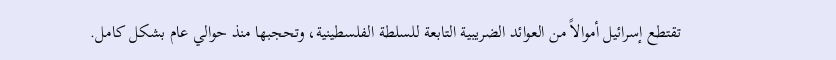تقتطع إسرائيل أموالاً من العوائد الضريبية التابعة للسلطة الفلسطينية، وتحجبها منذ حوالي عام بشكل كامل.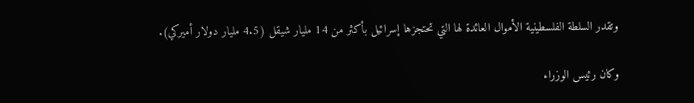وتقدر السلطة الفلسطينية الأموال العائدة لها التي تحتجزها إسرائيل بأكثر من 14 مليار شيقل (4.5 مليار دولار أميركي).

وكان رئيس الوزراء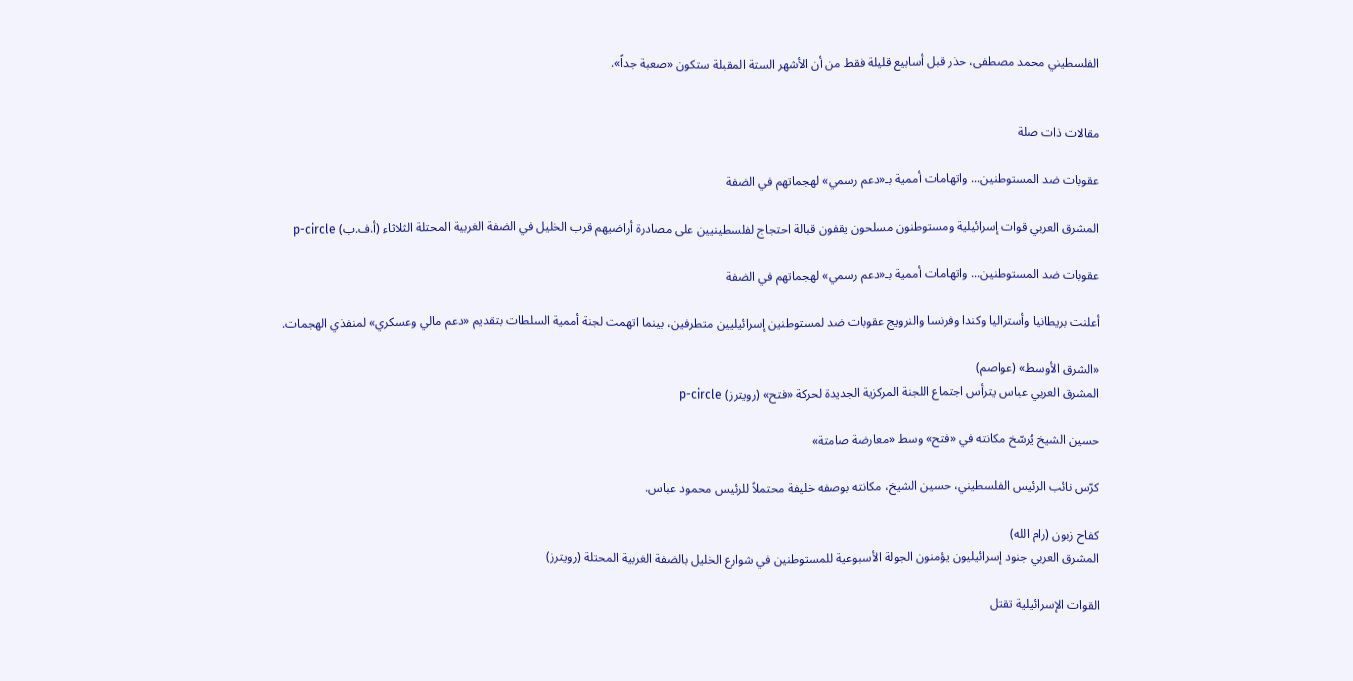الفلسطيني محمد مصطفى، حذر قبل أسابيع قليلة فقط من أن الأشهر الستة المقبلة ستكون «صعبة جداً».


مقالات ذات صلة

عقوبات ضد المستوطنين... واتهامات أممية بـ«دعم رسمي» لهجماتهم في الضفة

المشرق العربي قوات إسرائيلية ومستوطنون مسلحون يقفون قبالة احتجاج لفلسطينيين على مصادرة أراضيهم قرب الخليل في الضفة الغربية المحتلة الثلاثاء (أ.ف.ب) p-circle

عقوبات ضد المستوطنين... واتهامات أممية بـ«دعم رسمي» لهجماتهم في الضفة

أعلنت بريطانيا وأستراليا وكندا وفرنسا والنرويج عقوبات ضد لمستوطنين ‌إسرائيليين متطرفين، بينما اتهمت لجنة أممية السلطات بتقديم «دعم مالي وعسكري» لمنفذي الهجمات.

«الشرق الأوسط» (عواصم)
المشرق العربي عباس يترأس اجتماع اللجنة المركزية الجديدة لحركة «فتح» (رويترز) p-circle

حسين الشيخ يُرسّخ مكانته في «فتح» وسط «معارضة صامتة»

كرّس نائب الرئيس الفلسطيني، حسين الشيخ، مكانته بوصفه خليفة محتملاً للرئيس محمود عباس.

كفاح زبون (رام الله)
المشرق العربي جنود إسرائيليون يؤمنون الجولة الأسبوعية للمستوطنين في شوارع الخليل بالضفة الغربية المحتلة (رويترز)

القوات الإسرائيلية تقتل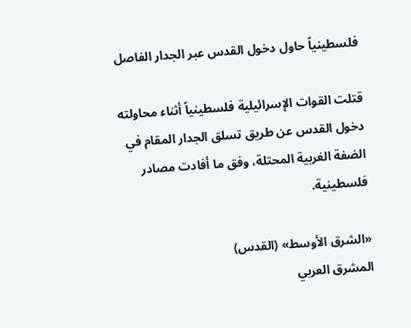فلسطينياً حاول دخول القدس عبر الجدار الفاصل

قتلت القوات الإسرائيلية فلسطينياً أثناء محاولته دخول القدس عن طريق تسلق الجدار المقام في الضفة الغربية المحتلة، وفق ما أفادت مصادر فلسطينية.

«الشرق الأوسط» (القدس)
المشرق العربي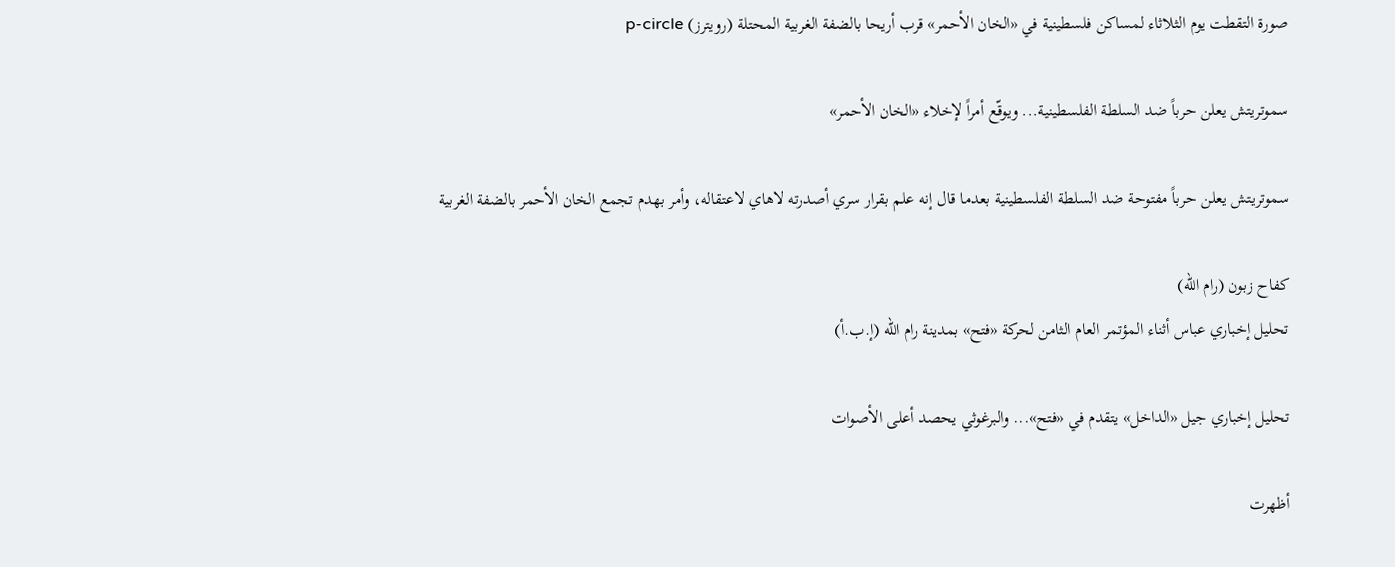صورة التقطت يوم الثلاثاء لمساكن فلسطينية في «الخان الأحمر» قرب أريحا بالضفة الغربية المحتلة (رويترز) p-circle

سموتريتش يعلن حرباً ضد السلطة الفلسطينية... ويوقّع أمراً لإخلاء «الخان الأحمر»

سموتريتش يعلن حرباً مفتوحة ضد السلطة الفلسطينية بعدما قال إنه علم بقرار سري أصدرته لاهاي لاعتقاله، وأمر بهدم تجمع الخان الأحمر بالضفة الغربية

كفاح زبون (رام الله)
تحليل إخباري عباس أثناء المؤتمر العام الثامن لحركة «فتح» بمدينة رام الله (إ.ب.أ)

تحليل إخباري جيل «الداخل» يتقدم في «فتح»... والبرغوثي يحصد أعلى الأصوات

أظهرت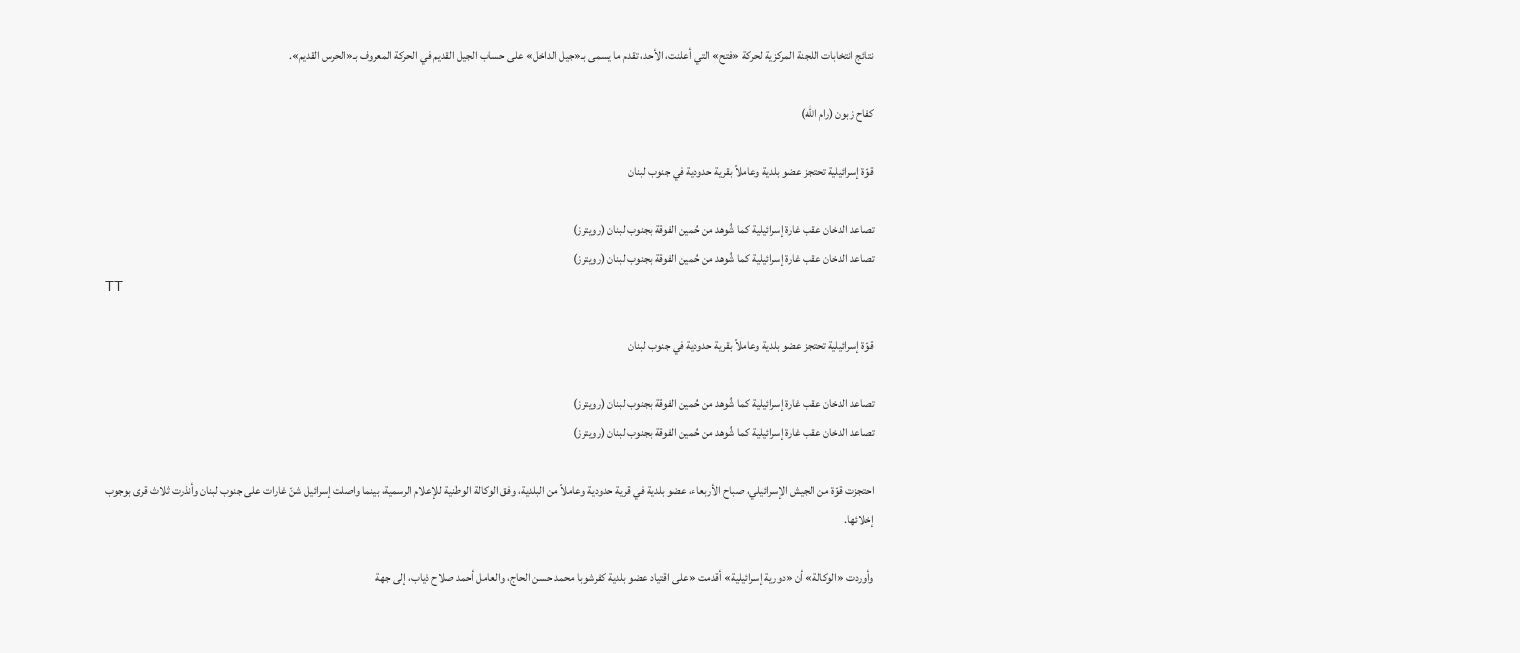نتائج انتخابات اللجنة المركزية لحركة «فتح» التي أعلنت، الأحد، تقدم ما يسمى بـ«جيل الداخل» على حساب الجيل القديم في الحركة المعروف بـ«الحرس القديم».

كفاح زبون (رام الله)

قوّة إسرائيلية تحتجز عضو بلدية وعاملاً بقرية حدودية في جنوب لبنان

تصاعد الدخان عقب غارة إسرائيلية كما شُوهد من حُمين الفوقة بجنوب لبنان (رويترز)
تصاعد الدخان عقب غارة إسرائيلية كما شُوهد من حُمين الفوقة بجنوب لبنان (رويترز)
TT

قوّة إسرائيلية تحتجز عضو بلدية وعاملاً بقرية حدودية في جنوب لبنان

تصاعد الدخان عقب غارة إسرائيلية كما شُوهد من حُمين الفوقة بجنوب لبنان (رويترز)
تصاعد الدخان عقب غارة إسرائيلية كما شُوهد من حُمين الفوقة بجنوب لبنان (رويترز)

احتجزت قوّة من الجيش الإسرائيلي، صباح الأربعاء، عضو بلدية في قرية حدودية وعاملاً من البلدية، وفق الوكالة الوطنية للإعلام الرسمية، بينما واصلت إسرائيل شنّ غارات على جنوب لبنان وأنذرت ثلاث قرى بوجوب إخلائها.

وأوردت «الوكالة» أن «دورية إسرائيلية» أقدمت «على اقتياد عضو بلدية كفرشوبا محمد حسن الحاج، والعامل أحمد صلاح ذياب، إلى جهة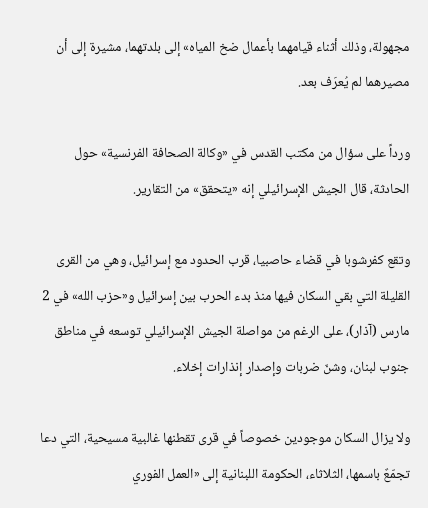مجهولة، وذلك أثناء قيامهما بأعمال ضخ المياه» إلى بلدتهما، مشيرة إلى أن مصيرهما لم يُعرَف بعد.

ورداً على سؤال من مكتب القدس في «وكالة الصحافة الفرنسية» حول الحادثة، قال الجيش الإسرائيلي إنه «يتحقق» من التقارير.

وتقع كفرشوبا في قضاء حاصبيا، قرب الحدود مع إسرائيل، وهي من القرى القليلة التي بقي السكان فيها منذ بدء الحرب بين إسرائيل و«حزب الله» في 2 مارس (آذار)، على الرغم من مواصلة الجيش الإسرائيلي توسعه في مناطق جنوب لبنان، وشنّ ضربات وإصدار إنذارات إخلاء.

ولا يزال السكان موجودين خصوصاً في قرى تقطنها غالبية مسيحية، التي دعا تجمّعٌ باسمها، الثلاثاء، الحكومة اللبنانية إلى «العمل الفوري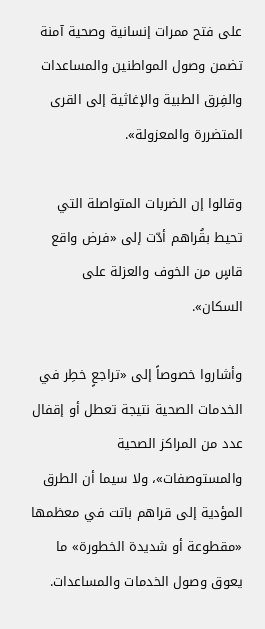على فتح ممرات إنسانية وصحية آمنة تضمن وصول المواطنين والمساعدات والفِرق الطبية والإغاثية إلى القرى المتضررة والمعزولة».

وقالوا إن الضربات المتواصلة التي تحيط بقُراهم أدّت إلى «فرض واقع قاسٍ من الخوف والعزلة على السكان».

وأشاروا خصوصاً إلى «تراجعٍ خطِر في الخدمات الصحية نتيجة تعطل أو إقفال عدد من المراكز الصحية والمستوصفات»، ولا سيما أن الطرق المؤدية إلى قراهم باتت في معظمها «مقطوعة أو شديدة الخطورة» ما يعوق وصول الخدمات والمساعدات.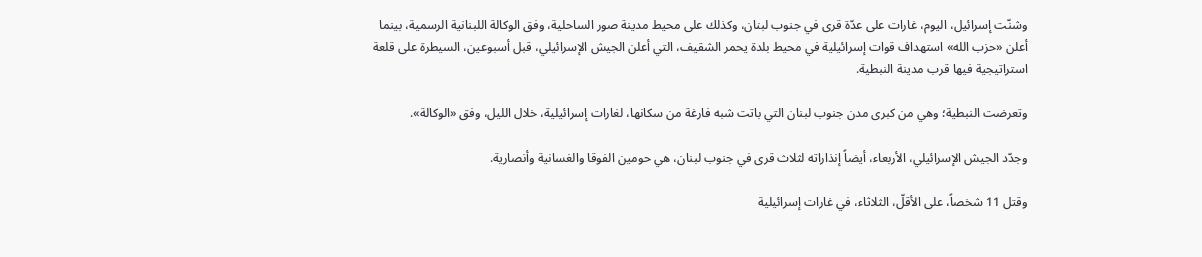وشنّت إسرائيل، اليوم، غارات على عدّة قرى في جنوب لبنان، وكذلك على محيط مدينة صور الساحلية، وفق الوكالة اللبنانية الرسمية، بينما أعلن «حزب الله» استهداف قوات إسرائيلية في محيط بلدة يحمر الشقيف، التي أعلن الجيش الإسرائيلي، قبل أسبوعين، السيطرة على قلعة استراتيجية فيها قرب مدينة النبطية.

وتعرضت النبطية؛ وهي من كبرى مدن جنوب لبنان التي باتت شبه فارغة من سكانها، لغارات إسرائيلية، خلال الليل، وفق «الوكالة».

وجدّد الجيش الإسرائيلي، الأربعاء، أيضاً إنذاراته لثلاث قرى في جنوب لبنان، هي حومين الفوقا والغسانية وأنصارية.

وقتل 11 شخصاً، على الأقلّ، الثلاثاء، في غارات إسرائيلية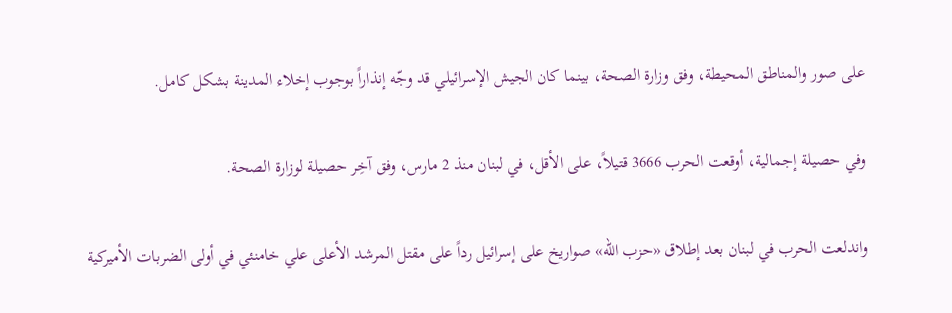على صور والمناطق المحيطة، وفق وزارة الصحة، بينما كان الجيش الإسرائيلي قد وجّه إنذاراً بوجوب إخلاء المدينة بشكل كامل.

وفي حصيلة إجمالية، أوقعت الحرب 3666 قتيلاً، على الأقل، في لبنان منذ 2 مارس، وفق آخِر حصيلة لوزارة الصحة.

واندلعت الحرب في لبنان بعد إطلاق «حزب الله» صواريخ على إسرائيل رداً على مقتل المرشد الأعلى علي خامنئي في أولى الضربات الأميركية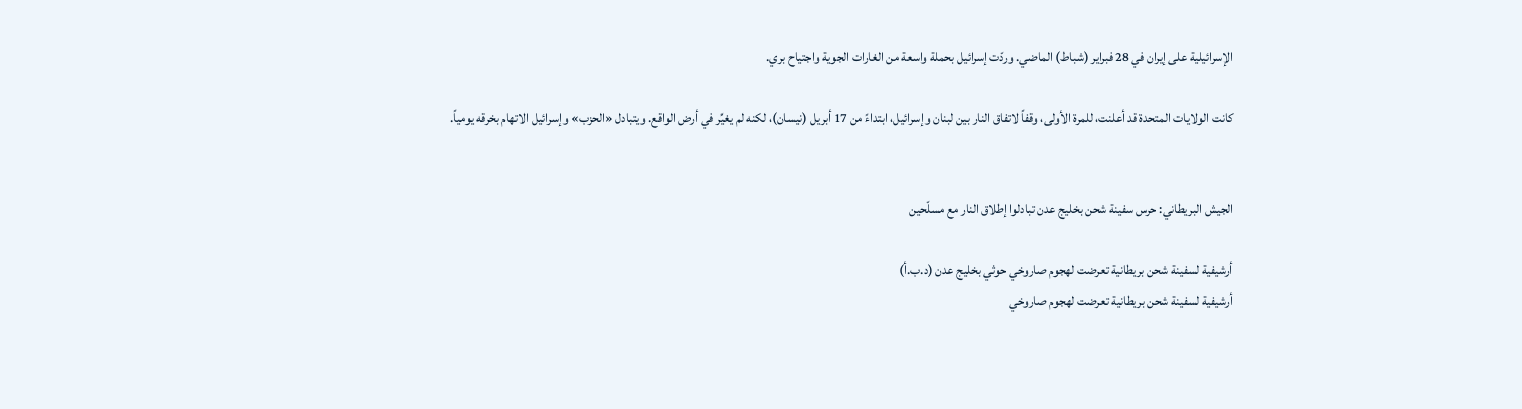الإسرائيلية على إيران في 28 فبراير (شباط) الماضي. وردّت إسرائيل بحملة واسعة من الغارات الجوية واجتياح بري.

كانت الولايات المتحدة قد أعلنت، للمرة الأولى، وقفاً لاتفاق النار بين لبنان وإسرائيل، ابتداءً من 17 أبريل (نيسان)، لكنه لم يغيِّر في أرض الواقع. ويتبادل «الحزب» وإسرائيل الاتهام بخرقه يومياً.


الجيش البريطاني: حرس سفينة شحن بخليج عدن تبادلوا إطلاق النار مع مسلّحين

أرشيفية لسفينة شحن بريطانية تعرضت لهجوم صاروخي حوثي بخليج عدن (د.ب.أ)
أرشيفية لسفينة شحن بريطانية تعرضت لهجوم صاروخي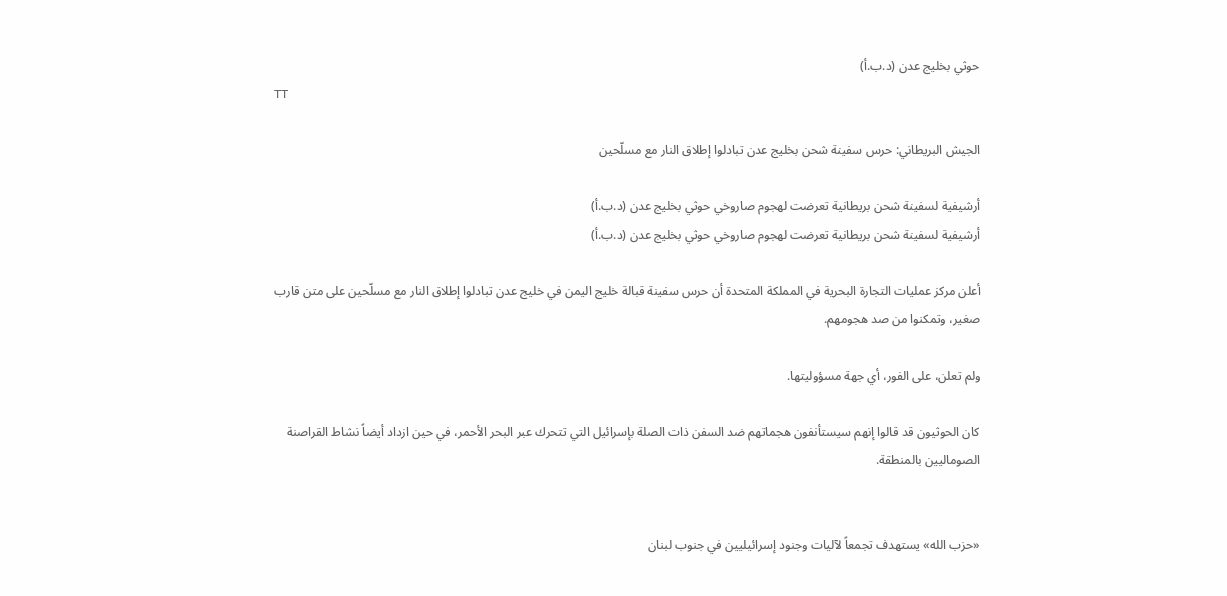حوثي بخليج عدن (د.ب.أ)
TT

الجيش البريطاني: حرس سفينة شحن بخليج عدن تبادلوا إطلاق النار مع مسلّحين

أرشيفية لسفينة شحن بريطانية تعرضت لهجوم صاروخي حوثي بخليج عدن (د.ب.أ)
أرشيفية لسفينة شحن بريطانية تعرضت لهجوم صاروخي حوثي بخليج عدن (د.ب.أ)

أعلن مركز عمليات التجارة البحرية في المملكة المتحدة أن حرس سفينة قبالة خليج اليمن في خليج عدن تبادلوا إطلاق النار مع مسلّحين على متن قارب صغير، وتمكنوا من صد هجومهم.

ولم تعلن، على الفور، أي جهة مسؤوليتها.

كان الحوثيون قد قالوا إنهم سيستأنفون هجماتهم ضد السفن ذات الصلة بإسرائيل التي تتحرك عبر البحر الأحمر، في حين ازداد أيضاً نشاط القراصنة الصوماليين بالمنطقة.


«حزب الله» يستهدف تجمعاً لآليات وجنود إسرائيليين في جنوب لبنان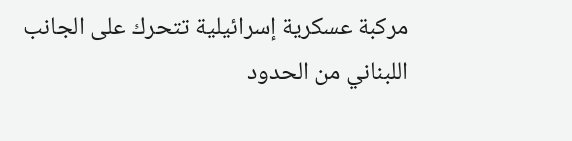مركبة عسكرية إسرائيلية تتحرك على الجانب اللبناني من الحدود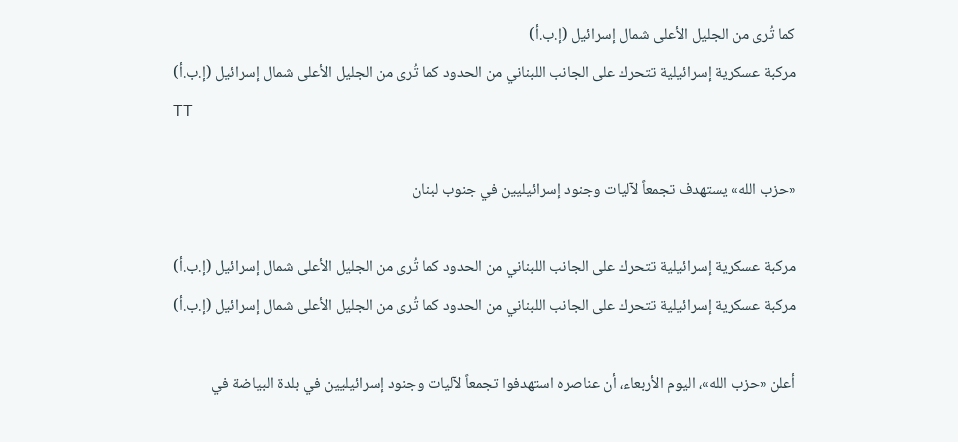كما تُرى من الجليل الأعلى شمال إسرائيل (إ.ب.أ)
مركبة عسكرية إسرائيلية تتحرك على الجانب اللبناني من الحدود كما تُرى من الجليل الأعلى شمال إسرائيل (إ.ب.أ)
TT

«حزب الله» يستهدف تجمعاً لآليات وجنود إسرائيليين في جنوب لبنان

مركبة عسكرية إسرائيلية تتحرك على الجانب اللبناني من الحدود كما تُرى من الجليل الأعلى شمال إسرائيل (إ.ب.أ)
مركبة عسكرية إسرائيلية تتحرك على الجانب اللبناني من الحدود كما تُرى من الجليل الأعلى شمال إسرائيل (إ.ب.أ)

أعلن «حزب الله»، اليوم الأربعاء، أن عناصره استهدفوا تجمعاً لآليات وجنود إسرائيليين في بلدة البياضة في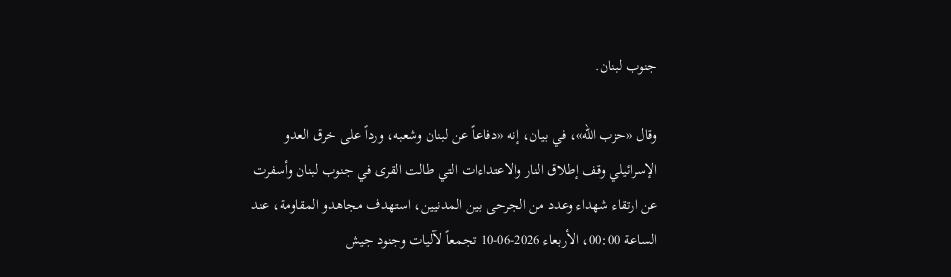جنوب لبنان.

وقال «حزب الله»، في بيان، إنه «دفاعاً عن لبنان وشعبه، ورداً على خرق العدو الإسرائيلي وقف إطلاق النار والاعتداءات التي طالت القرى في جنوب لبنان وأسفرت عن ارتقاء شهداء وعدد من الجرحى بين المدنيين، استهدف مجاهدو المقاومة، عند الساعة 00:00، الأربعاء 2026-06-10 تجمعاً لآليات وجنود جيش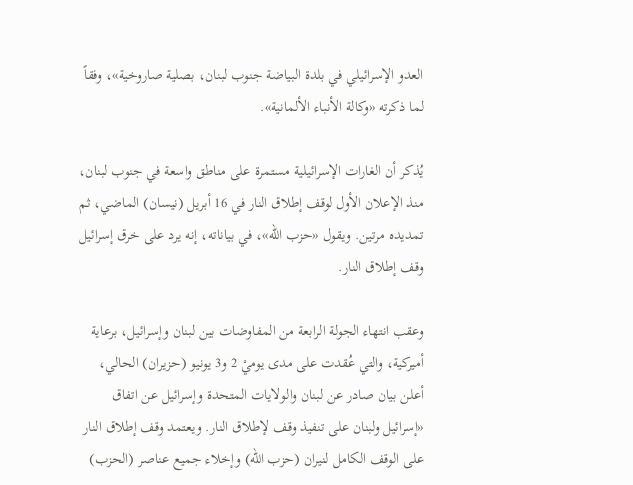العدو الإسرائيلي في بلدة البياضة جنوب لبنان، بصلية صاروخية»، وفقاً لما ذكرته «وكالة الأنباء الألمانية».

يُذكر أن الغارات الإسرائيلية مستمرة على مناطق واسعة في جنوب لبنان، منذ الإعلان الأول لوقف إطلاق النار في 16 أبريل (نيسان) الماضي، ثم تمديده مرتين. ويقول «حزب الله»، في بياناته، إنه يرد على خرق إسرائيل وقف إطلاق النار.

وعقب انتهاء الجولة الرابعة من المفاوضات بين لبنان وإسرائيل، برعاية أميركية، والتي عُقدت على مدى يوميْ 2 و3 يونيو (حزيران) الحالي، أعلن بيان صادر عن لبنان والولايات المتحدة وإسرائيل عن اتفاق «إسرائيل ولبنان على تنفيذ وقف لإطلاق النار. ويعتمد وقف إطلاق النار على الوقف الكامل لنيران (حزب الله) وإخلاء جميع عناصر (الحزب)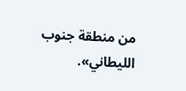من منطقة جنوب الليطاني».